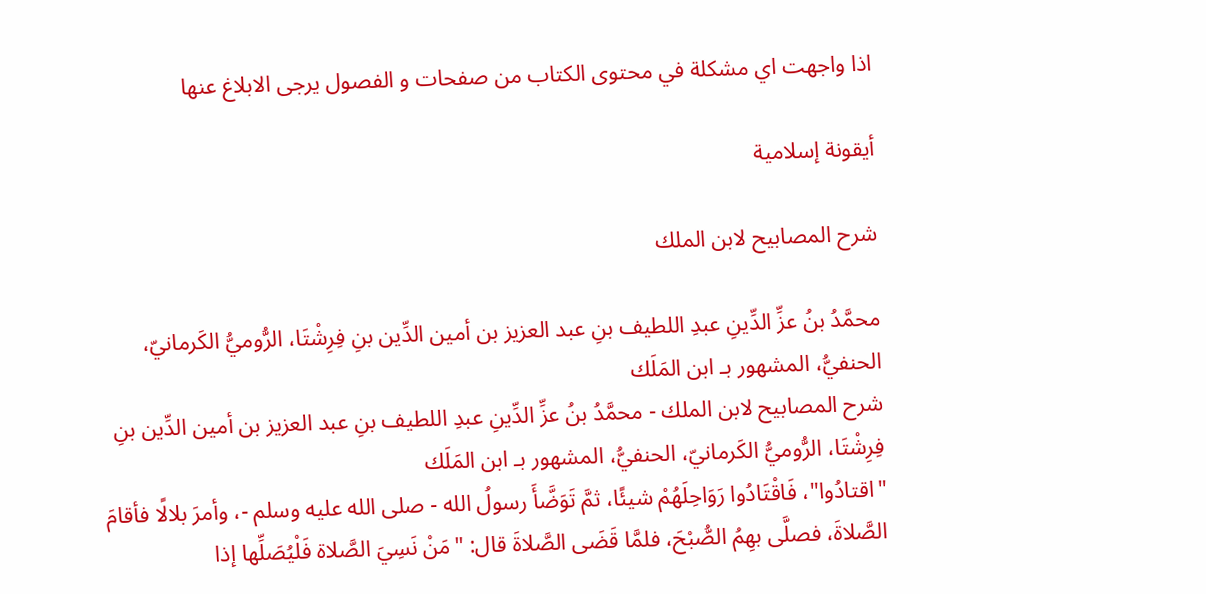اذا واجهت اي مشكلة في محتوى الكتاب من صفحات و الفصول يرجى الابلاغ عنها

أيقونة إسلامية

شرح المصابيح لابن الملك

محمَّدُ بنُ عزِّ الدِّينِ عبدِ اللطيف بنِ عبد العزيز بن أمين الدِّين بنِ فِرِشْتَا، الرُّوميُّ الكَرمانيّ، الحنفيُّ، المشهور بـ ابن المَلَك
شرح المصابيح لابن الملك - محمَّدُ بنُ عزِّ الدِّينِ عبدِ اللطيف بنِ عبد العزيز بن أمين الدِّين بنِ فِرِشْتَا، الرُّوميُّ الكَرمانيّ، الحنفيُّ، المشهور بـ ابن المَلَك
"اقتادُوا"، فَاقْتَادُوا رَوَاحِلَهُمْ شيئًا، ثمَّ تَوَضَّأَ رسولُ الله - صلى الله عليه وسلم -، وأمرَ بلالًا فأقامَ الصَّلاةَ، فصلَّى بهِمُ الصُّبْحَ، فلمَّا قَضَى الصَّلاةَ قال: "مَنْ نَسِيَ الصَّلاة فَلْيُصَلِّها إذا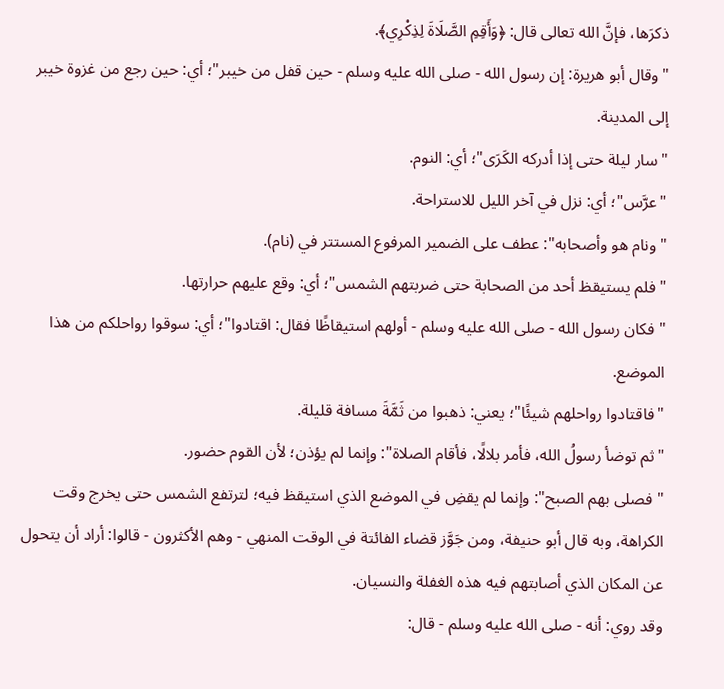ذكرَها، فإنَّ الله تعالى قال: ﴿وَأَقِمِ الصَّلَاةَ لِذِكْرِي﴾.
"وقال أبو هريرة: إن رسول الله - صلى الله عليه وسلم - حين قفل من خيبر"؛ أي: حين رجع من غزوة خيبر إلى المدينة.
"سار ليلة حتى إذا أدركه الكَرَى"؛ أي: النوم.
"عرَّس"؛ أي: نزل في آخر الليل للاستراحة.
"ونام هو وأصحابه": عطف على الضمير المرفوع المستتر في (نام).
"فلم يستيقظ أحد من الصحابة حتى ضربتهم الشمس"؛ أي: وقع عليهم حرارتها.
"فكان رسول الله - صلى الله عليه وسلم - أولهم استيقاظًا فقال: اقتادوا"؛ أي: سوقوا رواحلكم من هذا الموضع.
"فاقتادوا رواحلهم شيئًا"؛ يعني: ذهبوا من ثَمَّةَ مسافة قليلة.
"ثم توضأ رسولُ الله، فأمر بلالًا، فأقام الصلاة": وإنما لم يؤذن؛ لأن القوم حضور.
"فصلى بهم الصبح": وإنما لم يقضِ في الموضع الذي استيقظ فيه؛ لترتفع الشمس حتى يخرج وقت الكراهة، وبه قال أبو حنيفة، ومن جَوَّز قضاء الفائتة في الوقت المنهي - وهم الأكثرون - قالوا: أراد أن يتحول عن المكان الذي أصابتهم فيه هذه الغفلة والنسيان.
وقد روي: أنه - صلى الله عليه وسلم - قال: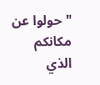"حولوا عن مكانكم الذي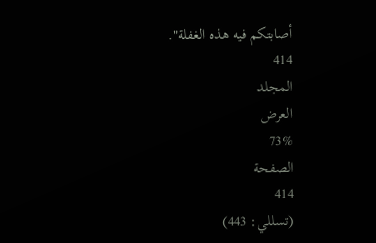أصابتكم فيه هذه الغفلة".
414
المجلد
العرض
73%
الصفحة
414
(تسللي: 443)